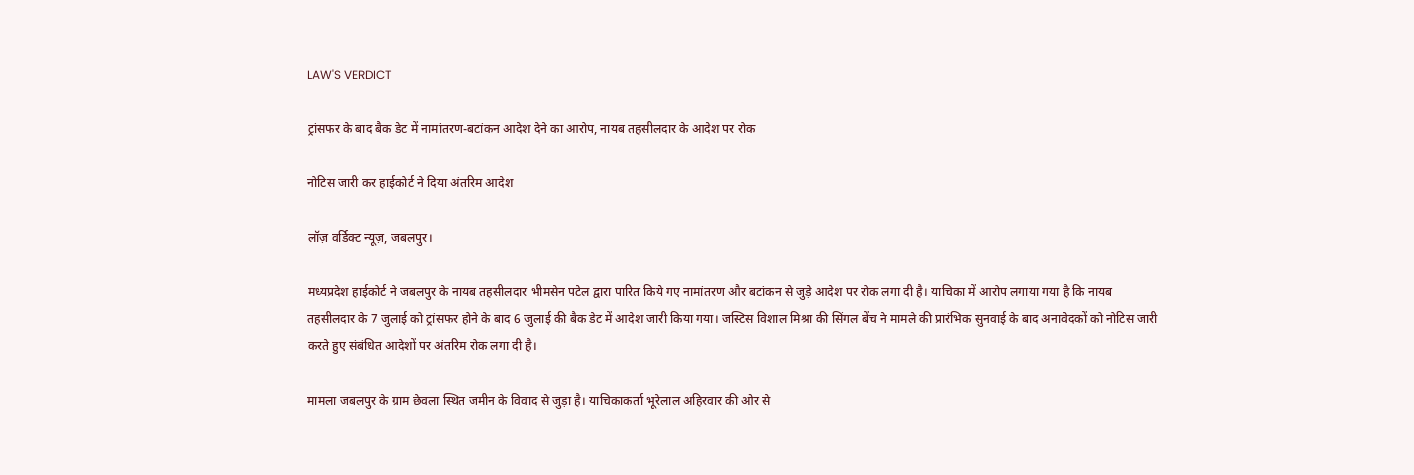LAW'S VERDICT

ट्रांसफर के बाद बैक डेट में नामांतरण-बटांकन आदेश देने का आरोप, नायब तहसीलदार के आदेश पर रोक

नोटिस जारी कर हाईकोर्ट ने दिया अंतरिम आदेश

लॉज़ वर्डिक्ट न्यूज़, जबलपुर।

मध्यप्रदेश हाईकोर्ट ने जबलपुर के नायब तहसीलदार भीमसेन पटेल द्वारा पारित किये गए नामांतरण और बटांकन से जुड़े आदेश पर रोक लगा दी है। याचिका में आरोप लगाया गया है कि नायब तहसीलदार के 7 जुलाई को ट्रांसफर होने के बाद 6 जुलाई की बैक डेट में आदेश जारी किया गया। जस्टिस विशाल मिश्रा की सिंगल बेंच ने मामले की प्रारंभिक सुनवाई के बाद अनावेदकों को नोटिस जारी करते हुए संबंधित आदेशों पर अंतरिम रोक लगा दी है।

मामला जबलपुर के ग्राम छेवला स्थित जमीन के विवाद से जुड़ा है। याचिकाकर्ता भूरेलाल अहिरवार की ओर से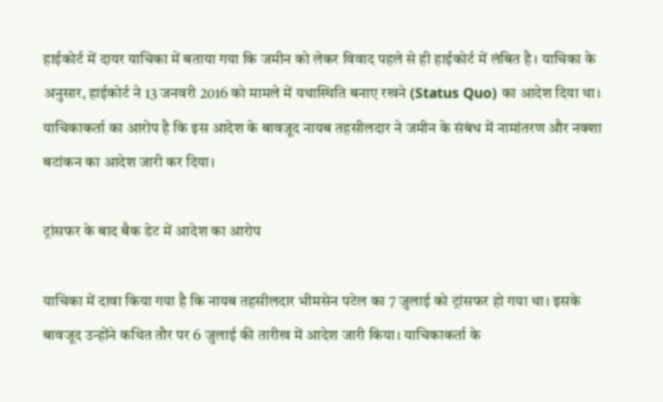हाईकोर्ट में दायर याचिका में बताया गया कि जमीन को लेकर विवाद पहले से ही हाईकोर्ट में लंबित है। याचिका के अनुसार, हाईकोर्ट ने 13 जनवरी 2016 को मामले में यथास्थिति बनाए रखने (Status Quo) का आदेश दिया था। याचिकाकर्ता का आरोप है कि इस आदेश के बावजूद नायब तहसीलदार ने जमीन के संबंध में नामांतरण और नक्शा बटांकन का आदेश जारी कर दिया।

ट्रांसफर के बाद बैक डेट में आदेश का आरोप

याचिका में दावा किया गया है कि नायब तहसीलदार भीमसेन पटेल का 7 जुलाई को ट्रांसफर हो गया था। इसके बावजूद उन्होंने कथित तौर पर 6 जुलाई की तारीख में आदेश जारी किया। याचिकाकर्ता के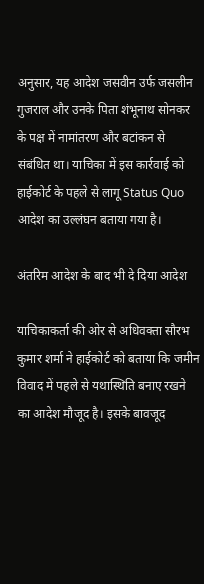अनुसार, यह आदेश जसवीन उर्फ जसलीन गुजराल और उनके पिता शंभूनाथ सोनकर के पक्ष में नामांतरण और बटांकन से संबंधित था। याचिका में इस कार्रवाई को हाईकोर्ट के पहले से लागू Status Quo आदेश का उल्लंघन बताया गया है।

अंतरिम आदेश के बाद भी दे दिया आदेश

याचिकाकर्ता की ओर से अधिवक्ता सौरभ कुमार शर्मा ने हाईकोर्ट को बताया कि जमीन विवाद में पहले से यथास्थिति बनाए रखने का आदेश मौजूद है। इसके बावजूद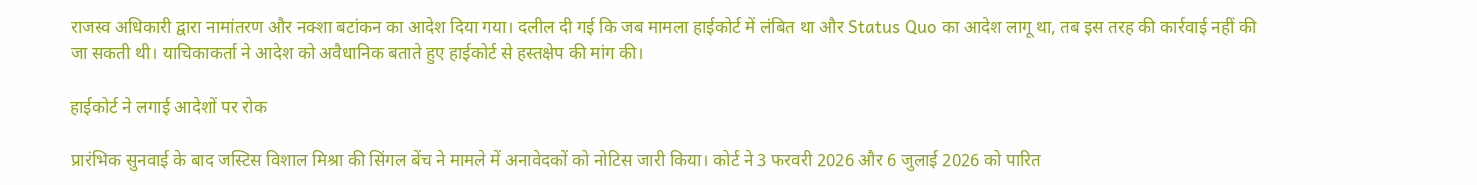राजस्व अधिकारी द्वारा नामांतरण और नक्शा बटांकन का आदेश दिया गया। दलील दी गई कि जब मामला हाईकोर्ट में लंबित था और Status Quo का आदेश लागू था, तब इस तरह की कार्रवाई नहीं की जा सकती थी। याचिकाकर्ता ने आदेश को अवैधानिक बताते हुए हाईकोर्ट से हस्तक्षेप की मांग की।

हाईकोर्ट ने लगाई आदेशों पर रोक

प्रारंभिक सुनवाई के बाद जस्टिस विशाल मिश्रा की सिंगल बेंच ने मामले में अनावेदकों को नोटिस जारी किया। कोर्ट ने 3 फरवरी 2026 और 6 जुलाई 2026 को पारित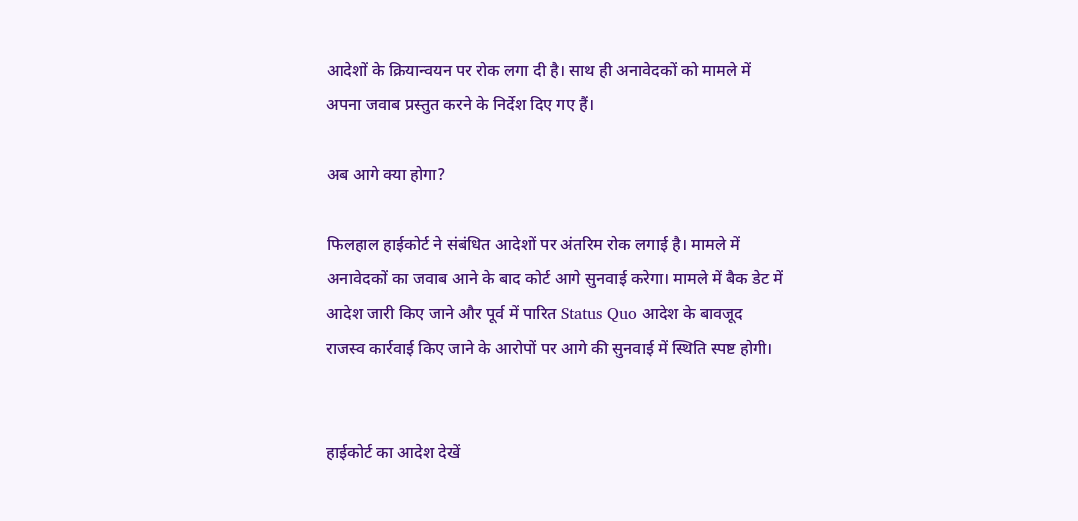आदेशों के क्रियान्वयन पर रोक लगा दी है। साथ ही अनावेदकों को मामले में अपना जवाब प्रस्तुत करने के निर्देश दिए गए हैं।

अब आगे क्या होगा?

फिलहाल हाईकोर्ट ने संबंधित आदेशों पर अंतरिम रोक लगाई है। मामले में अनावेदकों का जवाब आने के बाद कोर्ट आगे सुनवाई करेगा। मामले में बैक डेट में आदेश जारी किए जाने और पूर्व में पारित Status Quo आदेश के बावजूद राजस्व कार्रवाई किए जाने के आरोपों पर आगे की सुनवाई में स्थिति स्पष्ट होगी।


हाईकोर्ट का आदेश देखें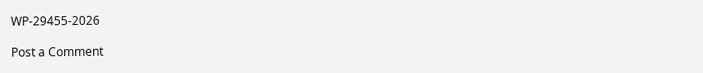WP-29455-2026

Post a Comment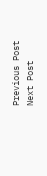Previous Post Next Post